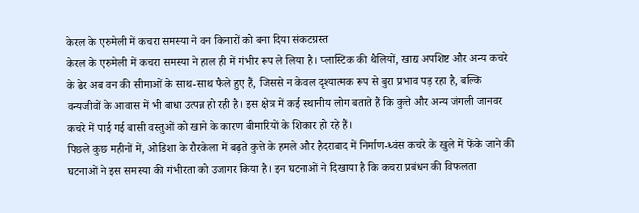केरल के एरुमेली में कचरा समस्या ने वन किनारों को बना दिया संकटग्रस्त
केरल के एरुमेली में कचरा समस्या ने हाल ही में गंभीर रूप ले लिया है। प्लास्टिक की थैलियों, खाद्य अपशिष्ट और अन्य कचरे के ढेर अब वन की सीमाओं के साथ-साथ फैले हुए हैं, जिससे न केवल दृश्यात्मक रूप से बुरा प्रभाव पड़ रहा है, बल्कि वन्यजीवों के आवास में भी बाधा उत्पन्न हो रही है। इस क्षेत्र में कई स्थानीय लोग बताते हैं कि कुत्ते और अन्य जंगली जानवर कचरे में पाई गई बासी वस्तुओं को खाने के कारण बीमारियों के शिकार हो रहे हैं।
पिछले कुछ महीनों में, ओडिशा के रौरकेला में बढ़ते कुत्ते के हमले और हैदराबाद में निर्माण-ध्वंस कचरे के खुले में फेंके जाने की घटनाओं ने इस समस्या की गंभीरता को उजागर किया है। इन घटनाओं ने दिखाया है कि कचरा प्रबंधन की विफलता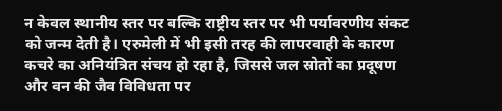न केवल स्थानीय स्तर पर बल्कि राष्ट्रीय स्तर पर भी पर्यावरणीय संकट को जन्म देती है। एरुमेली में भी इसी तरह की लापरवाही के कारण कचरे का अनियंत्रित संचय हो रहा है, जिससे जल स्रोतों का प्रदूषण और वन की जैव विविधता पर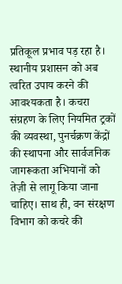प्रतिकूल प्रभाव पड़ रहा है।
स्थानीय प्रशासन को अब त्वरित उपाय करने की आवश्यकता है। कचरा संग्रहण के लिए नियमित ट्रकों की व्यवस्था, पुनर्चक्रण केंद्रों की स्थापना और सार्वजनिक जागरूकता अभियानों को तेज़ी से लागू किया जाना चाहिए। साथ ही, वन संरक्षण विभाग को कचरे की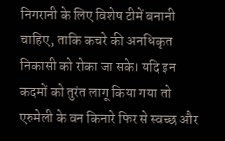निगरानी के लिए विशेष टीमें बनानी चाहिए, ताकि कचरे की अनधिकृत निकासी को रोका जा सके। यदि इन कदमों को तुरंत लागू किया गया तो एरुमेली के वन किनारे फिर से स्वच्छ और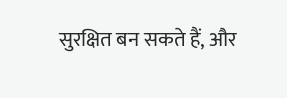सुरक्षित बन सकते हैं, और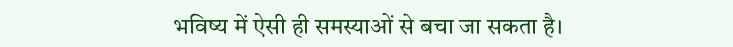भविष्य में ऐसी ही समस्याओं से बचा जा सकता है।